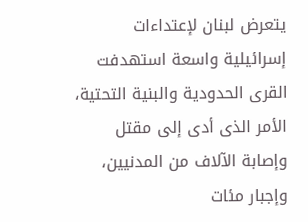يتعرض لبنان لإعتداءات إسرائيلية واسعة استهدفت القرى الحدودية والبنية التحتية، الأمر الذى أدى إلى مقتل وإصابة الآلاف من المدنيين، وإجبار مئات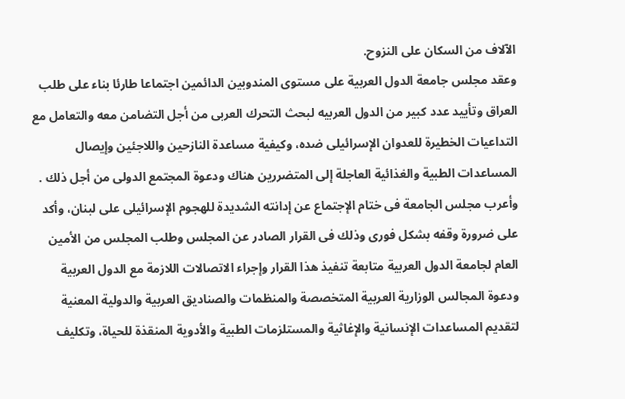الآلاف من السكان على النزوح.
وعقد مجلس جامعة الدول العربية على مستوى المندوبين الدائمين اجتماعا طارئا بناء على طلب العراق وتأييد عدد كبير من الدول العربيه لبحث التحرك العربى من أجل التضامن معه والتعامل مع التداعيات الخطيرة للعدوان الإسرائيلى ضده، وكيفية مساعدة النازحين واللاجئين وإيصال المساعدات الطبية والغذائية العاجلة إلى المتضررين هناك ودعوة المجتمع الدولى من أجل ذلك .
وأعرب مجلس الجامعة فى ختام الإجتماع عن إدانته الشديدة للهجوم الإسرائيلى على لبنان، وأكد على ضرورة وقفه بشكل فورى وذلك فى القرار الصادر عن المجلس وطلب المجلس من الأمين العام لجامعة الدول العربية متابعة تنفيذ هذا القرار وإجراء الاتصالات اللازمة مع الدول العربية ودعوة المجالس الوزارية العربية المتخصصة والمنظمات والصناديق العربية والدولية المعنية لتقديم المساعدات الإنسانية والإغاثية والمستلزمات الطبية والأدوية المنقذة للحياة، وتكليف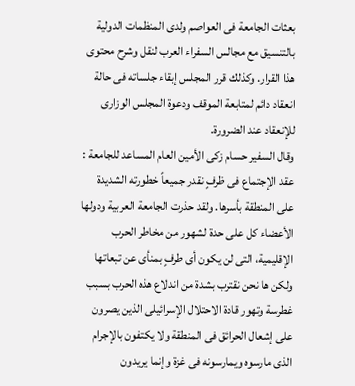بعثات الجامعة فى العواصم ولدى المنظمات الدولية بالتنسيق مع مجالس السفراء العرب لنقل وشرح محتوى هذا القرار. وكذلك قرر المجلس إبقاء جلساته فى حالة انعقاد دائم لمتابعة الموقف ودعوة المجلس الوزارى للإنعقاد عند الضرورة.
وقال السفير حسام زكى الأمين العام المساعد للجامعة : عقد الإجتماع فى ظرفٍ نقدر جميعاً خطورته الشديدة على المنطقة بأسرها. ولقد حذرت الجامعة العربية ودولها الأعضاء كل على حدة لشهور من مخاطر الحرب الإقليمية، التى لن يكون أى طرفٍ بمنأى عن تبعاتها ولكن ها نحن نقترب بشدة من اندلاع هذه الحرب بسبب غطرسة وتهور قادة الاحتلال الإسرائيلى الذين يصرون على إشعال الحرائق فى المنطقة ولا يكتفون بالإجرام الذى مارسوه ويمارسونه فى غزة وإنما يريدون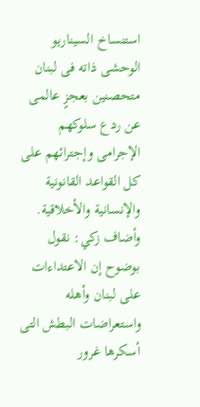استنساخ السيناريو الوحشى ذاته فى لبنان متحصنين بعجزٍ عالمى عن ردع سلوكهم الإجرامى وإجترائهم على كل القواعد القانونية والإنسانية والأخلاقية.
وأضاف زكي: نقول بوضوح إن الاعتداءات على لبنان وأهله واستعراضات البطش التى أسكرها غرور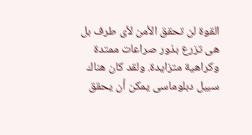القوة لن تحقق الأمن لأى طرف بل هى تزرع بذور صراعات ممتدة وكراهية متزايدة. ولقد كان هناك سبيل دبلوماسى يمكن أن يحقق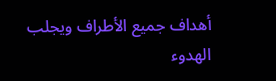أهداف جميع الأطراف ويجلب الهدوء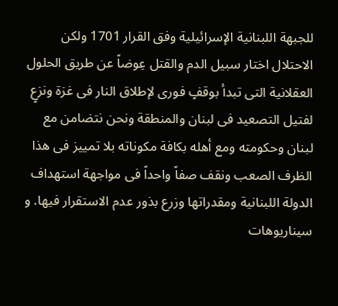للجبهة اللبنانية الإسرائيلية وفق القرار 1701 ولكن الاحتلال اختار سبيل الدم والقتل عِوضاً عن طريق الحلول العقلانية التى تبدأ بوقفٍ فورى لإطلاق النار فى غزة ونزعٍ لفتيل التصعيد فى لبنان والمنطقة ونحن نتضامن مع لبنان وحكومته ومع أهله بكافة مكوناته بلا تمييز فى هذا الظرف الصعب ونقف صفاً واحداً فى مواجهة استهداف الدولة اللبنانية ومقدراتها وزرع بذور عدم الاستقرار فيها. و سيناريوهات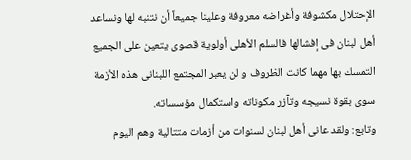الإحتلال مكشوفة وأغراضه معروفة وعلينا جميعاً أن نتنبه لها ونساعد أهل لبنان فى إفشالها فالسلم الأهلى أولوية قصوى يتعين على الجميع التمسك بها مهما كانت الظروف و لن يعبر المجتمع اللبنانى هذه الأزمة سوى بقوة نسيجه وتآزر مكوناته واستكمال مؤسساته.
وتابع: ولقد عانى أهل لبنان لسنوات من أزمات متتالية وهم اليوم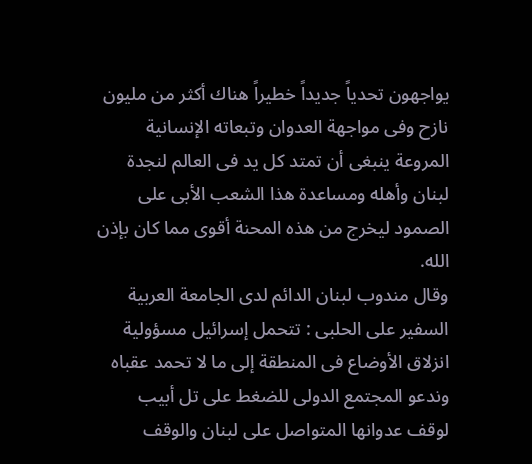يواجهون تحدياً جديداً خطيراً هناك أكثر من مليون نازح وفى مواجهة العدوان وتبعاته الإنسانية المروعة ينبغى أن تمتد كل يد فى العالم لنجدة لبنان وأهله ومساعدة هذا الشعب الأبى على الصمود ليخرج من هذه المحنة أقوى مما كان بإذن الله.
وقال مندوب لبنان الدائم لدى الجامعة العربية السفير على الحلبى : تتحمل إسرائيل مسؤولية انزلاق الأوضاع فى المنطقة إلى ما لا تحمد عقباه وندعو المجتمع الدولى للضغط على تل أبيب لوقف عدوانها المتواصل على لبنان والوقف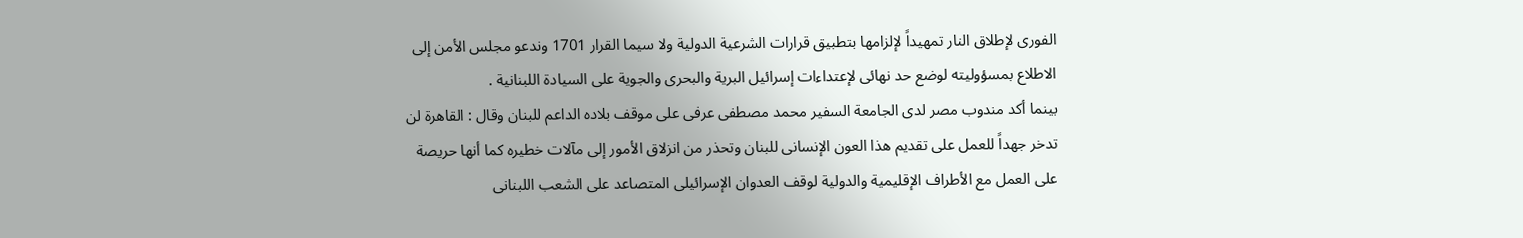الفورى لإطلاق النار تمهيداً لإلزامها بتطبيق قرارات الشرعية الدولية ولا سيما القرار 1701 وندعو مجلس الأمن إلى الاطلاع بمسؤوليته لوضع حد نهائى لإعتداءات إسرائيل البرية والبحرى والجوية على السيادة اللبنانية .
بينما أكد مندوب مصر لدى الجامعة السفير محمد مصطفى عرفى على موقف بلاده الداعم للبنان وقال : القاهرة لن تدخر جهداً للعمل على تقديم هذا العون الإنسانى للبنان وتحذر من انزلاق الأمور إلى مآلات خطيره كما أنها حريصة على العمل مع الأطراف الإقليمية والدولية لوقف العدوان الإسرائيلى المتصاعد على الشعب اللبنانى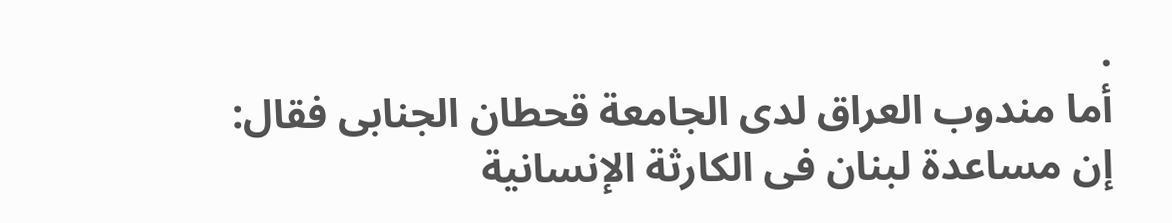.
أما مندوب العراق لدى الجامعة قحطان الجنابى فقال: إن مساعدة لبنان فى الكارثة الإنسانية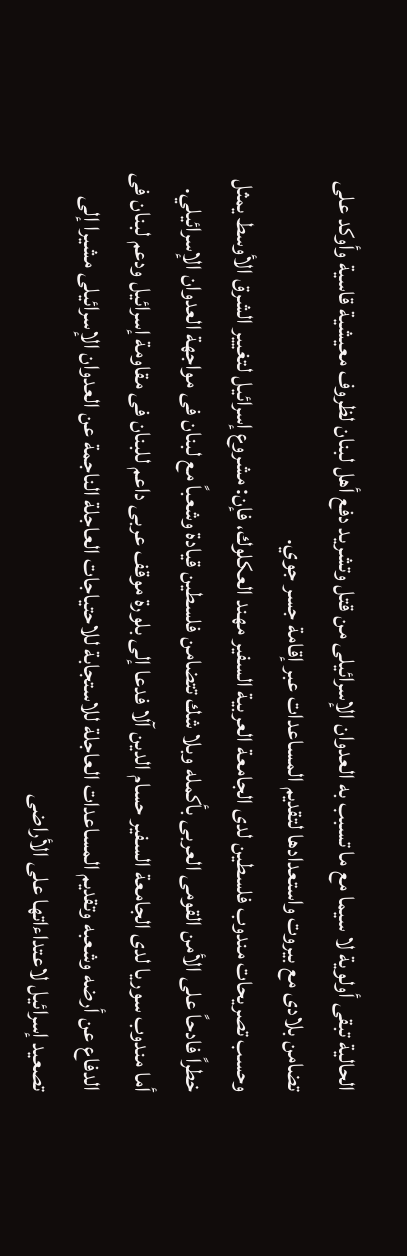الحالية تبقى أولوية لا سيما مع ما تسبب به العدوان الإسرائيلى من قتل وتشريد دفع أهل لبنان لظروف معيشية قاسية وأوكد على تضامن بلادى مع بيروت واستعدادها لتقديم المساعدات عبر إقامة جسر جوي.
وحسب تصريحات مندوب فلسطين لدى الجامعة العربية السفير مهند العكلوك، فإن: مشروع إسرائيل لتغيير الشرق الأوسط يمثل خطراً فادحاً على الأمن القومى العربى بأكمله وبلا شك تتضامن فلسطين قيادة وشعباً مع لبنان فى مواجهة العدوان الإسرائيلي.
أما مندوب سوريا لدى الجامعة السفير حسام الدين آلا فدعا إلى بلورة موقف عربى داعم للبنان فى مقاومة إسرائيل ودعم لبنان فى الدفاع عن أرضه وشعبه وتقديم المساعدات العاجلة للاستجابة للاحتياجات العاجلة الناجمة عن العدوان الإسرائيلى مشيرا إلى تصعيد إسرائيل لاعتداءاتها على الأراضى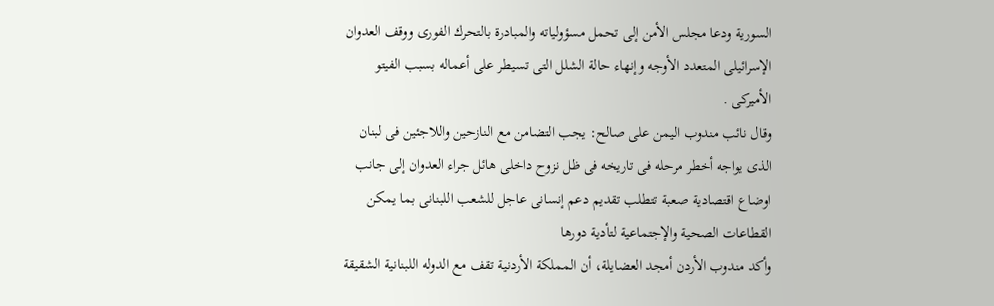السورية ودعا مجلس الأمن إلى تحمل مسؤولياته والمبادرة بالتحرك الفورى ووقف العدوان الإسرائيلى المتعدد الأوجه وإنهاء حالة الشلل التى تسيطر على أعماله بسبب الفيتو الأميركى .
وقال نائب مندوب اليمن على صالح: يجب التضامن مع النازحين واللاجئين فى لبنان الذى يواجه أخطر مرحله فى تاريخه فى ظل نزوح داخلى هائل جراء العدوان إلى جانب اوضاع اقتصادية صعبة تتطلب تقديم دعم إنسانى عاجل للشعب اللبنانى بما يمكن القطاعات الصحية والإجتماعية لتأدية دورها
وأكد مندوب الأردن أمجد العضايلة، أن المملكة الأردنية تقف مع الدوله اللبنانية الشقيقة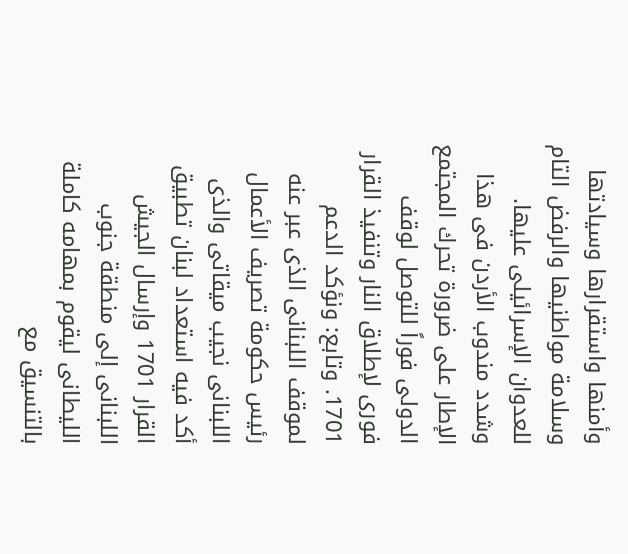وأمنها واستقرارها وسيادتها وسلامة مواطنيها والرفض التام للعدوان الإسرائيلى عليها.
وشدد مندوب الأردن فى هذا الإطار على ضرورة تحرك المجتمع الدولى فوراً للتوصل لوقف فورى لإطلاق النار وتنفيذ القرار 1701. وتابع: ونؤكد الدعم لموقف اللبنانى الذى عبر عنه رئيس حكومة تصريف الأعمال اللبنانى نجيب ميقاتى والذى أكد فيه استعداد لبنان تطبيق القرار 1701 وإرسال الجيش اللبنانى إلى منطقة جنوب الليطانى ليقوم بمهامه كاملة بالتنسيق مع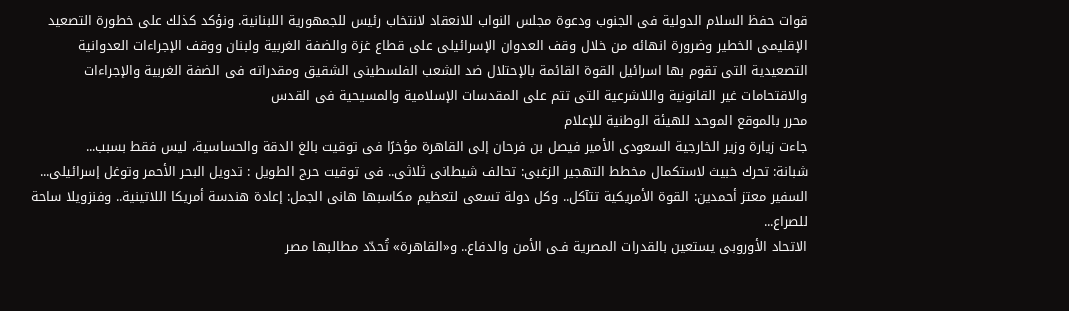قوات حفظ السلام الدولية فى الجنوب ودعوة مجلس النواب للانعقاد لانتخاب رئيس للجمهورية اللبنانية. ونؤكد كذلك على خطورة التصعيد الإقليمى الخطير وضرورة انهائه من خلال وقف العدوان الإسرائيلى على قطاع غزة والضفة الغربية ولبنان ووقف الإجراءات العدوانية التصعيدية التى تقوم بها اسرائيل القوة القائمة بالإحتلال ضد الشعب الفلسطينى الشقيق ومقدراته فى الضفة الغربية والإجراءات والاقتحامات غير القانونية واللاشرعية التى تتم على المقدسات الإسلامية والمسيحية فى القدس
محرر بالموقع الموحد للهيئة الوطنية للإعلام
جاءت زيارة وزير الخارجية السعودى الأمير فيصل بن فرحان إلى القاهرة مؤخرًا فى توقيت بالغ الدقة والحساسية، ليس فقط بسبب...
شبانة: تحرك خبيث لاستكمال مخطط التهجير الزغبى: تحالف شيطانى ثلاثى.. فى توقيت حرج الطويل : تدويل البحر الأحمر وتوغل إسرائيلى...
السفير معتز أحمدين: القوة الأمريكية تتآكل.. وكل دولة تسعى لتعظيم مكاسبها هانى الجمل: إعادة هندسة أمريكا اللاتينية.. وفنزويلا ساحة للصراع...
الاتحاد الأوروبى يستعين بالقدرات المصرية فـى الأمن والدفاع.. و«القاهرة» تُحدّد مطالبها مصر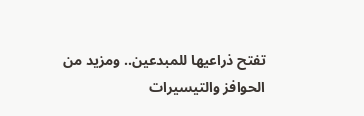تفتح ذراعيها للمبدعين.. ومزيد من الحوافز والتيسيرات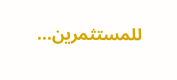للمستثمرين...